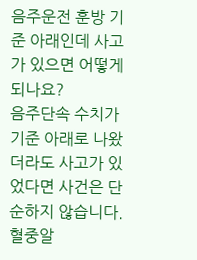음주운전 훈방 기준 아래인데 사고가 있으면 어떻게 되나요?
음주단속 수치가 기준 아래로 나왔더라도 사고가 있었다면 사건은 단순하지 않습니다. 혈중알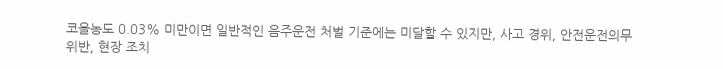코올농도 0.03% 미만이면 일반적인 음주운전 처벌 기준에는 미달할 수 있지만, 사고 경위, 안전운전의무 위반, 현장 조치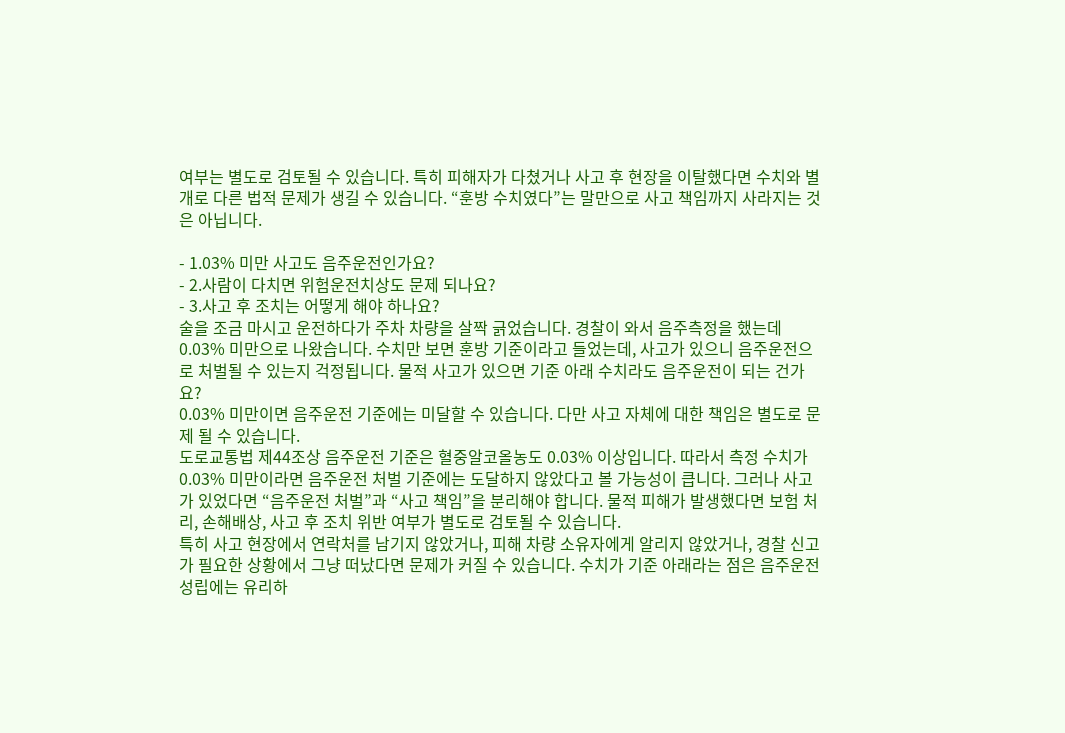여부는 별도로 검토될 수 있습니다. 특히 피해자가 다쳤거나 사고 후 현장을 이탈했다면 수치와 별개로 다른 법적 문제가 생길 수 있습니다. “훈방 수치였다”는 말만으로 사고 책임까지 사라지는 것은 아닙니다.

- 1.03% 미만 사고도 음주운전인가요?
- 2.사람이 다치면 위험운전치상도 문제 되나요?
- 3.사고 후 조치는 어떻게 해야 하나요?
술을 조금 마시고 운전하다가 주차 차량을 살짝 긁었습니다. 경찰이 와서 음주측정을 했는데 0.03% 미만으로 나왔습니다. 수치만 보면 훈방 기준이라고 들었는데, 사고가 있으니 음주운전으로 처벌될 수 있는지 걱정됩니다. 물적 사고가 있으면 기준 아래 수치라도 음주운전이 되는 건가요?
0.03% 미만이면 음주운전 기준에는 미달할 수 있습니다. 다만 사고 자체에 대한 책임은 별도로 문제 될 수 있습니다.
도로교통법 제44조상 음주운전 기준은 혈중알코올농도 0.03% 이상입니다. 따라서 측정 수치가 0.03% 미만이라면 음주운전 처벌 기준에는 도달하지 않았다고 볼 가능성이 큽니다. 그러나 사고가 있었다면 “음주운전 처벌”과 “사고 책임”을 분리해야 합니다. 물적 피해가 발생했다면 보험 처리, 손해배상, 사고 후 조치 위반 여부가 별도로 검토될 수 있습니다.
특히 사고 현장에서 연락처를 남기지 않았거나, 피해 차량 소유자에게 알리지 않았거나, 경찰 신고가 필요한 상황에서 그냥 떠났다면 문제가 커질 수 있습니다. 수치가 기준 아래라는 점은 음주운전 성립에는 유리하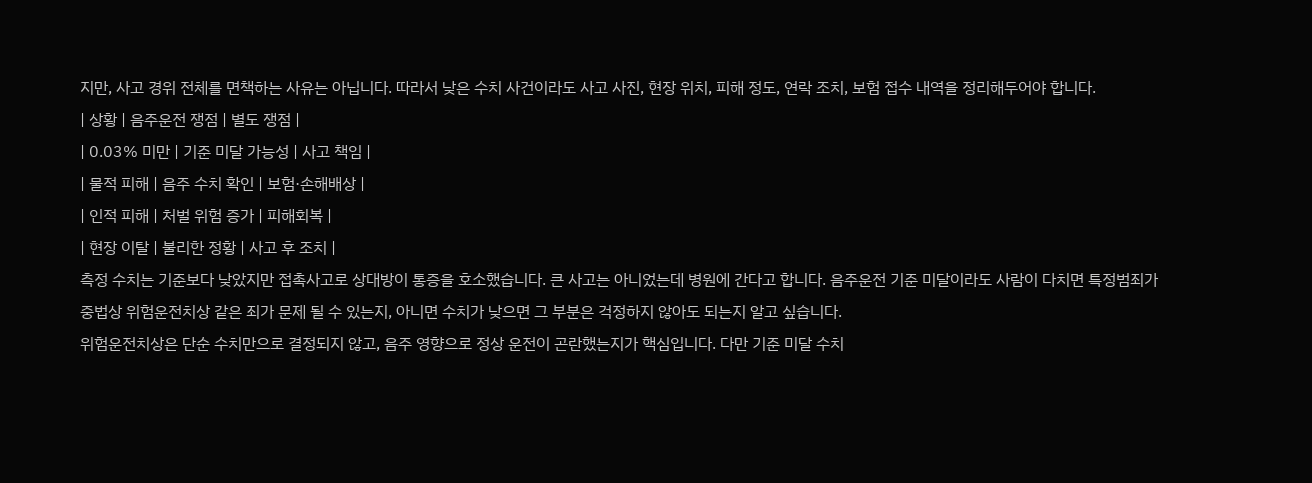지만, 사고 경위 전체를 면책하는 사유는 아닙니다. 따라서 낮은 수치 사건이라도 사고 사진, 현장 위치, 피해 정도, 연락 조치, 보험 접수 내역을 정리해두어야 합니다.
| 상황 | 음주운전 쟁점 | 별도 쟁점 |
| 0.03% 미만 | 기준 미달 가능성 | 사고 책임 |
| 물적 피해 | 음주 수치 확인 | 보험·손해배상 |
| 인적 피해 | 처벌 위험 증가 | 피해회복 |
| 현장 이탈 | 불리한 정황 | 사고 후 조치 |
측정 수치는 기준보다 낮았지만 접촉사고로 상대방이 통증을 호소했습니다. 큰 사고는 아니었는데 병원에 간다고 합니다. 음주운전 기준 미달이라도 사람이 다치면 특정범죄가중법상 위험운전치상 같은 죄가 문제 될 수 있는지, 아니면 수치가 낮으면 그 부분은 걱정하지 않아도 되는지 알고 싶습니다.
위험운전치상은 단순 수치만으로 결정되지 않고, 음주 영향으로 정상 운전이 곤란했는지가 핵심입니다. 다만 기준 미달 수치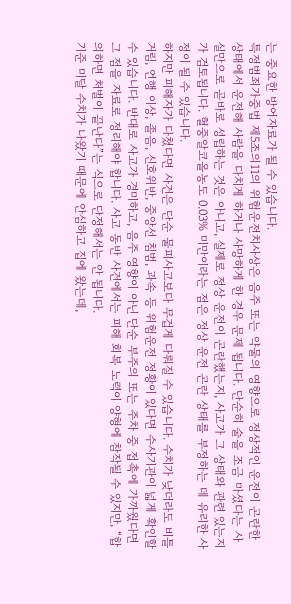는 중요한 방어자료가 될 수 있습니다.
특정범죄가중법 제5조의11의 위험운전치사상은 음주 또는 약물의 영향으로 정상적인 운전이 곤란한 상태에서 운전해 사람을 다치게 하거나 사망하게 한 경우 문제 됩니다. 단순히 술을 조금 마셨다는 사실만으로 곧바로 성립하는 것은 아니고, 실제로 정상 운전이 곤란했는지, 사고가 그 상태와 관련 있는지가 검토됩니다. 혈중알코올농도 0.03% 미만이라는 점은 정상 운전 곤란 상태를 부정하는 데 유리한 사정이 될 수 있습니다.
하지만 피해자가 다쳤다면 사건은 단순 물피사고보다 무겁게 다뤄질 수 있습니다. 수치가 낮더라도 비틀거림, 언행 이상, 졸음, 신호위반, 중앙선 침범, 과속 등 위험운전 정황이 있다면 수사기관이 넓게 확인할 수 있습니다. 반대로 사고가 경미하고, 음주 영향이 아닌 단순 부주의 또는 주차 중 접촉에 가까웠다면 그 점을 자료로 정리해야 합니다. 사고 동반 사건에서는 피해 회복 노력이 양형에 참작될 수 있지만, “합의하면 처벌이 끝난다”는 식으로 단정해서는 안 됩니다.
기준 미달 수치가 나왔기 때문에 안심하고 집에 왔는데,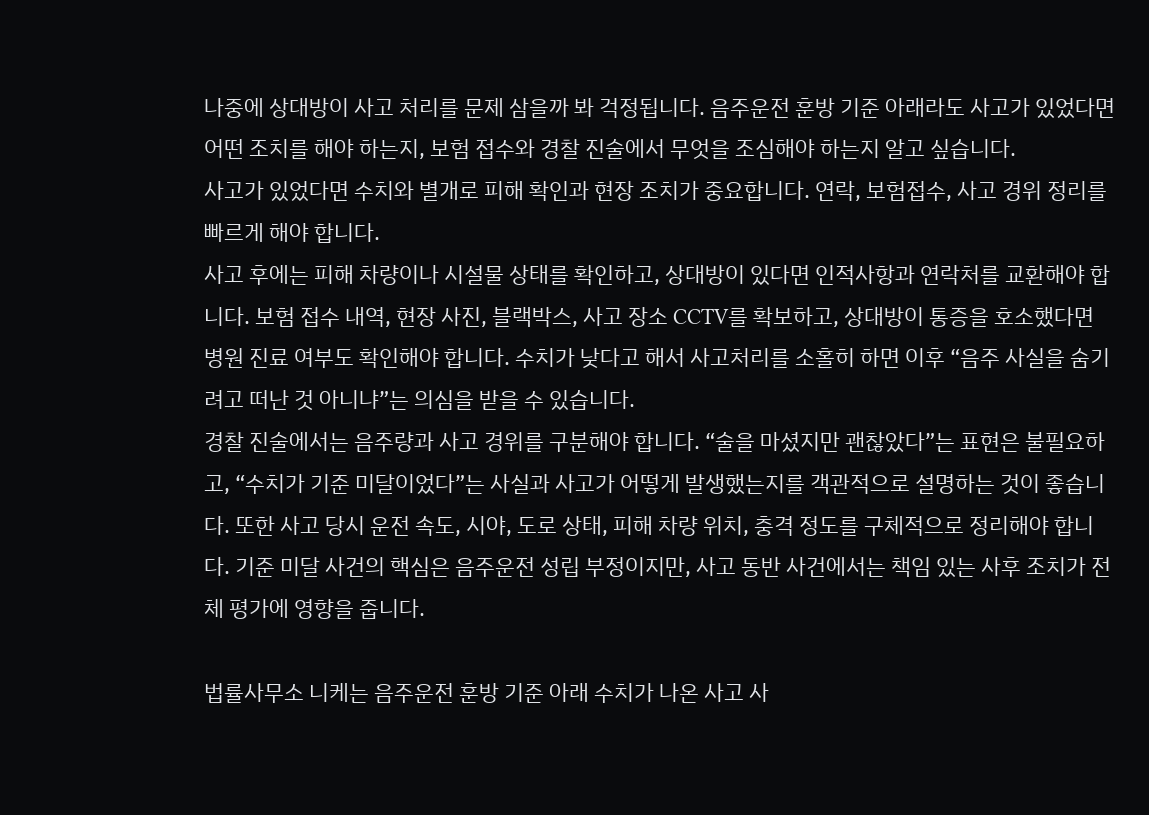나중에 상대방이 사고 처리를 문제 삼을까 봐 걱정됩니다. 음주운전 훈방 기준 아래라도 사고가 있었다면 어떤 조치를 해야 하는지, 보험 접수와 경찰 진술에서 무엇을 조심해야 하는지 알고 싶습니다.
사고가 있었다면 수치와 별개로 피해 확인과 현장 조치가 중요합니다. 연락, 보험접수, 사고 경위 정리를 빠르게 해야 합니다.
사고 후에는 피해 차량이나 시설물 상태를 확인하고, 상대방이 있다면 인적사항과 연락처를 교환해야 합니다. 보험 접수 내역, 현장 사진, 블랙박스, 사고 장소 CCTV를 확보하고, 상대방이 통증을 호소했다면 병원 진료 여부도 확인해야 합니다. 수치가 낮다고 해서 사고처리를 소홀히 하면 이후 “음주 사실을 숨기려고 떠난 것 아니냐”는 의심을 받을 수 있습니다.
경찰 진술에서는 음주량과 사고 경위를 구분해야 합니다. “술을 마셨지만 괜찮았다”는 표현은 불필요하고, “수치가 기준 미달이었다”는 사실과 사고가 어떻게 발생했는지를 객관적으로 설명하는 것이 좋습니다. 또한 사고 당시 운전 속도, 시야, 도로 상태, 피해 차량 위치, 충격 정도를 구체적으로 정리해야 합니다. 기준 미달 사건의 핵심은 음주운전 성립 부정이지만, 사고 동반 사건에서는 책임 있는 사후 조치가 전체 평가에 영향을 줍니다.

법률사무소 니케는 음주운전 훈방 기준 아래 수치가 나온 사고 사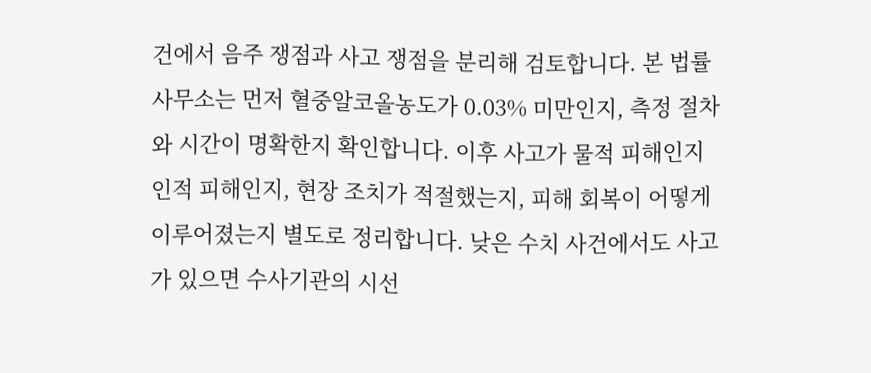건에서 음주 쟁점과 사고 쟁점을 분리해 검토합니다. 본 법률사무소는 먼저 혈중알코올농도가 0.03% 미만인지, 측정 절차와 시간이 명확한지 확인합니다. 이후 사고가 물적 피해인지 인적 피해인지, 현장 조치가 적절했는지, 피해 회복이 어떻게 이루어졌는지 별도로 정리합니다. 낮은 수치 사건에서도 사고가 있으면 수사기관의 시선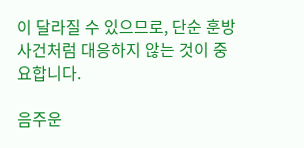이 달라질 수 있으므로, 단순 훈방 사건처럼 대응하지 않는 것이 중요합니다.

음주운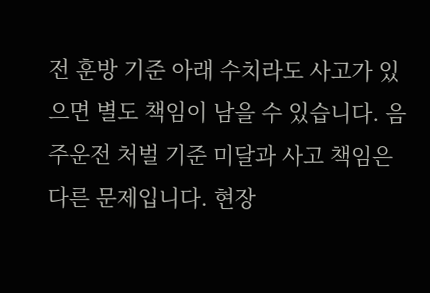전 훈방 기준 아래 수치라도 사고가 있으면 별도 책임이 남을 수 있습니다. 음주운전 처벌 기준 미달과 사고 책임은 다른 문제입니다. 현장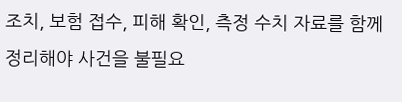조치, 보험 접수, 피해 확인, 측정 수치 자료를 함께 정리해야 사건을 불필요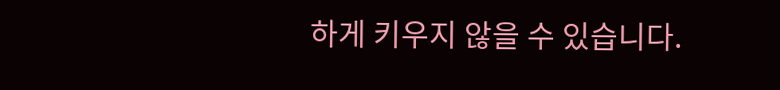하게 키우지 않을 수 있습니다.